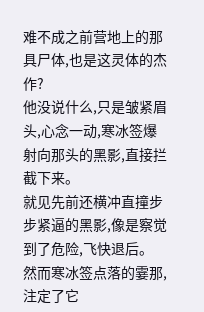难不成之前营地上的那具尸体,也是这灵体的杰作?
他没说什么,只是皱紧眉头,心念一动,寒冰签爆射向那头的黑影,直接拦截下来。
就见先前还横冲直撞步步紧逼的黑影,像是察觉到了危险,飞快退后。
然而寒冰签点落的霎那,注定了它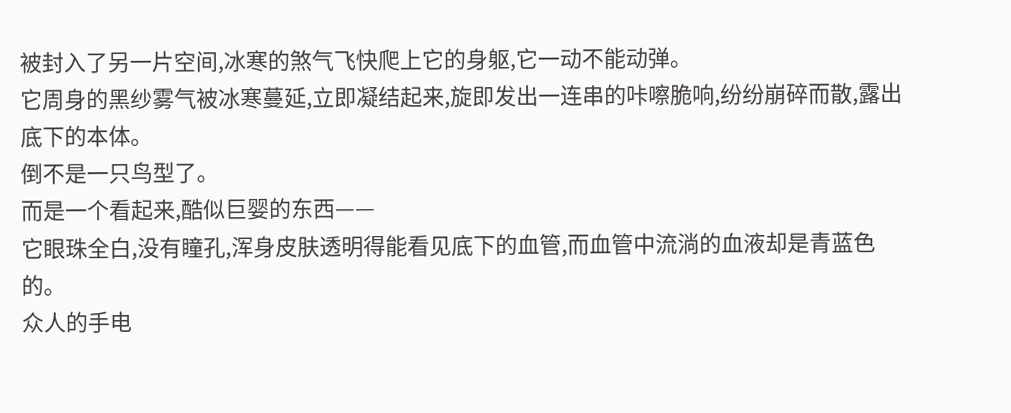被封入了另一片空间,冰寒的煞气飞快爬上它的身躯,它一动不能动弹。
它周身的黑纱雾气被冰寒蔓延,立即凝结起来,旋即发出一连串的咔嚓脆响,纷纷崩碎而散,露出底下的本体。
倒不是一只鸟型了。
而是一个看起来,酷似巨婴的东西——
它眼珠全白,没有瞳孔,浑身皮肤透明得能看见底下的血管,而血管中流淌的血液却是青蓝色的。
众人的手电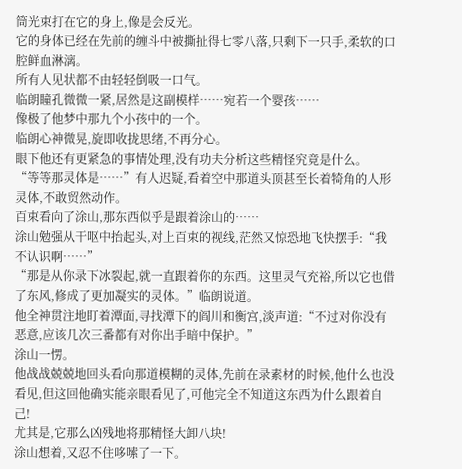筒光束打在它的身上,像是会反光。
它的身体已经在先前的缠斗中被撕扯得七零八落,只剩下一只手,柔软的口腔鲜血淋漓。
所有人见状都不由轻轻倒吸一口气。
临朗瞳孔微微一紧,居然是这副模样……宛若一个婴孩……
像极了他梦中那九个小孩中的一个。
临朗心神微晃,旋即收拢思绪,不再分心。
眼下他还有更紧急的事情处理,没有功夫分析这些精怪究竟是什么。
“等等那灵体是……”有人迟疑,看着空中那道头顶甚至长着犄角的人形灵体,不敢贸然动作。
百束看向了涂山,那东西似乎是跟着涂山的……
涂山勉强从干呕中抬起头,对上百束的视线,茫然又惊恐地飞快摆手:“我不认识啊……”
“那是从你录下冰裂起,就一直跟着你的东西。这里灵气充裕,所以它也借了东风,修成了更加凝实的灵体。”临朗说道。
他全神贯注地盯着潭面,寻找潭下的阎川和衡宫,淡声道:“不过对你没有恶意,应该几次三番都有对你出手暗中保护。”
涂山一愣。
他战战兢兢地回头看向那道模糊的灵体,先前在录素材的时候,他什么也没看见,但这回他确实能亲眼看见了,可他完全不知道这东西为什么跟着自己!
尤其是,它那么凶残地将那精怪大卸八块!
涂山想着,又忍不住哆嗦了一下。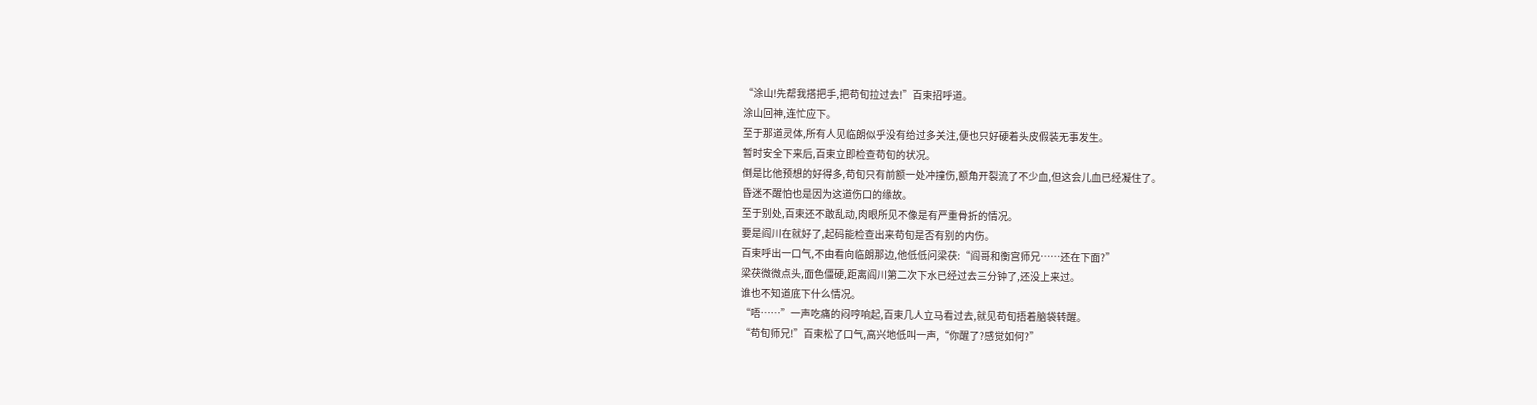“涂山!先帮我搭把手,把苟旬拉过去!”百束招呼道。
涂山回神,连忙应下。
至于那道灵体,所有人见临朗似乎没有给过多关注,便也只好硬着头皮假装无事发生。
暂时安全下来后,百束立即检查苟旬的状况。
倒是比他预想的好得多,苟旬只有前额一处冲撞伤,额角开裂流了不少血,但这会儿血已经凝住了。
昏迷不醒怕也是因为这道伤口的缘故。
至于别处,百束还不敢乱动,肉眼所见不像是有严重骨折的情况。
要是阎川在就好了,起码能检查出来苟旬是否有别的内伤。
百束呼出一口气,不由看向临朗那边,他低低问梁茯:“阎哥和衡宫师兄……还在下面?”
梁茯微微点头,面色僵硬,距离阎川第二次下水已经过去三分钟了,还没上来过。
谁也不知道底下什么情况。
“唔……”一声吃痛的闷哼响起,百束几人立马看过去,就见苟旬捂着脑袋转醒。
“苟旬师兄!”百束松了口气,高兴地低叫一声,“你醒了?感觉如何?”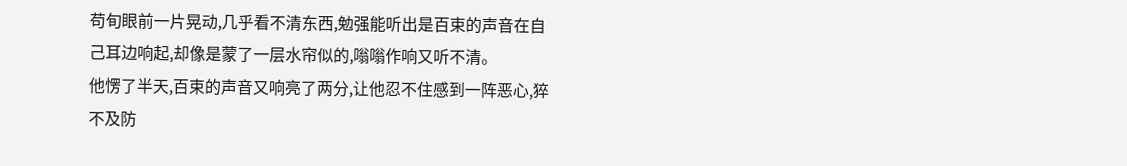苟旬眼前一片晃动,几乎看不清东西,勉强能听出是百束的声音在自己耳边响起,却像是蒙了一层水帘似的,嗡嗡作响又听不清。
他愣了半天,百束的声音又响亮了两分,让他忍不住感到一阵恶心,猝不及防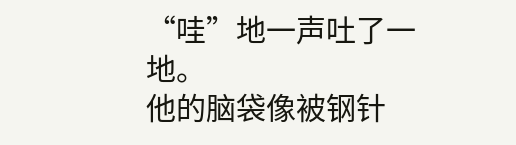“哇”地一声吐了一地。
他的脑袋像被钢针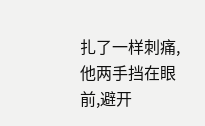扎了一样刺痛,他两手挡在眼前,避开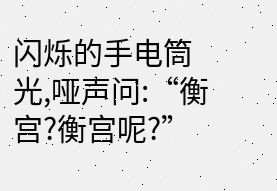闪烁的手电筒光,哑声问:“衡宫?衡宫呢?”